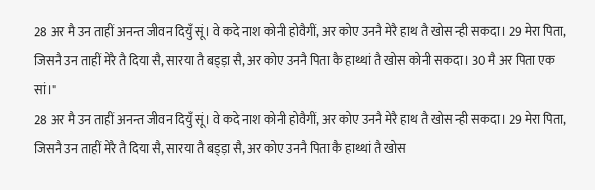28 अर मै उन ताहीं अनन्त जीवन दियुँ सूं। वे कदे नाश कोनी होवैगीं, अर कोए उननै मेरै हाथ तै खोस न्ही सकदा। 29 मेरा पिता, जिसनै उन ताहीं मेरै तै दिया सै, सारया तै बड्ड़ा सै, अर कोए उननै पिता कै हाथ्थां तै खोस कोनी सकदा। 30 मै अर पिता एक सां।"
28 अर मै उन ताहीं अनन्त जीवन दियुँ सूं। वे कदे नाश कोनी होवैगीं, अर कोए उननै मेरै हाथ तै खोस न्ही सकदा। 29 मेरा पिता, जिसनै उन ताहीं मेरै तै दिया सै, सारया तै बड्ड़ा सै, अर कोए उननै पिता कै हाथ्थां तै खोस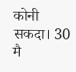कोनी सकदा। 30 मै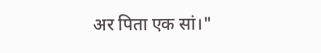अर पिता एक सां।"